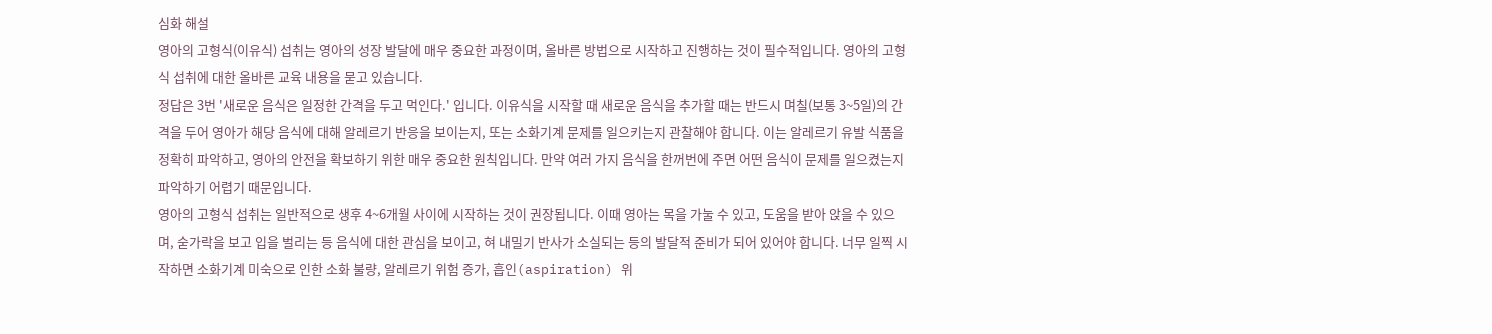심화 해설
영아의 고형식(이유식) 섭취는 영아의 성장 발달에 매우 중요한 과정이며, 올바른 방법으로 시작하고 진행하는 것이 필수적입니다. 영아의 고형식 섭취에 대한 올바른 교육 내용을 묻고 있습니다.
정답은 3번 '새로운 음식은 일정한 간격을 두고 먹인다.' 입니다. 이유식을 시작할 때 새로운 음식을 추가할 때는 반드시 며칠(보통 3~5일)의 간격을 두어 영아가 해당 음식에 대해 알레르기 반응을 보이는지, 또는 소화기계 문제를 일으키는지 관찰해야 합니다. 이는 알레르기 유발 식품을 정확히 파악하고, 영아의 안전을 확보하기 위한 매우 중요한 원칙입니다. 만약 여러 가지 음식을 한꺼번에 주면 어떤 음식이 문제를 일으켰는지 파악하기 어렵기 때문입니다.
영아의 고형식 섭취는 일반적으로 생후 4~6개월 사이에 시작하는 것이 권장됩니다. 이때 영아는 목을 가눌 수 있고, 도움을 받아 앉을 수 있으며, 숟가락을 보고 입을 벌리는 등 음식에 대한 관심을 보이고, 혀 내밀기 반사가 소실되는 등의 발달적 준비가 되어 있어야 합니다. 너무 일찍 시작하면 소화기계 미숙으로 인한 소화 불량, 알레르기 위험 증가, 흡인(aspiration) 위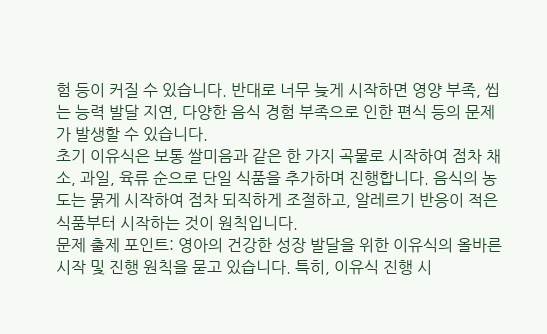험 등이 커질 수 있습니다. 반대로 너무 늦게 시작하면 영양 부족, 씹는 능력 발달 지연, 다양한 음식 경험 부족으로 인한 편식 등의 문제가 발생할 수 있습니다.
초기 이유식은 보통 쌀미음과 같은 한 가지 곡물로 시작하여 점차 채소, 과일, 육류 순으로 단일 식품을 추가하며 진행합니다. 음식의 농도는 묽게 시작하여 점차 되직하게 조절하고, 알레르기 반응이 적은 식품부터 시작하는 것이 원칙입니다.
문제 출제 포인트: 영아의 건강한 성장 발달을 위한 이유식의 올바른 시작 및 진행 원칙을 묻고 있습니다. 특히, 이유식 진행 시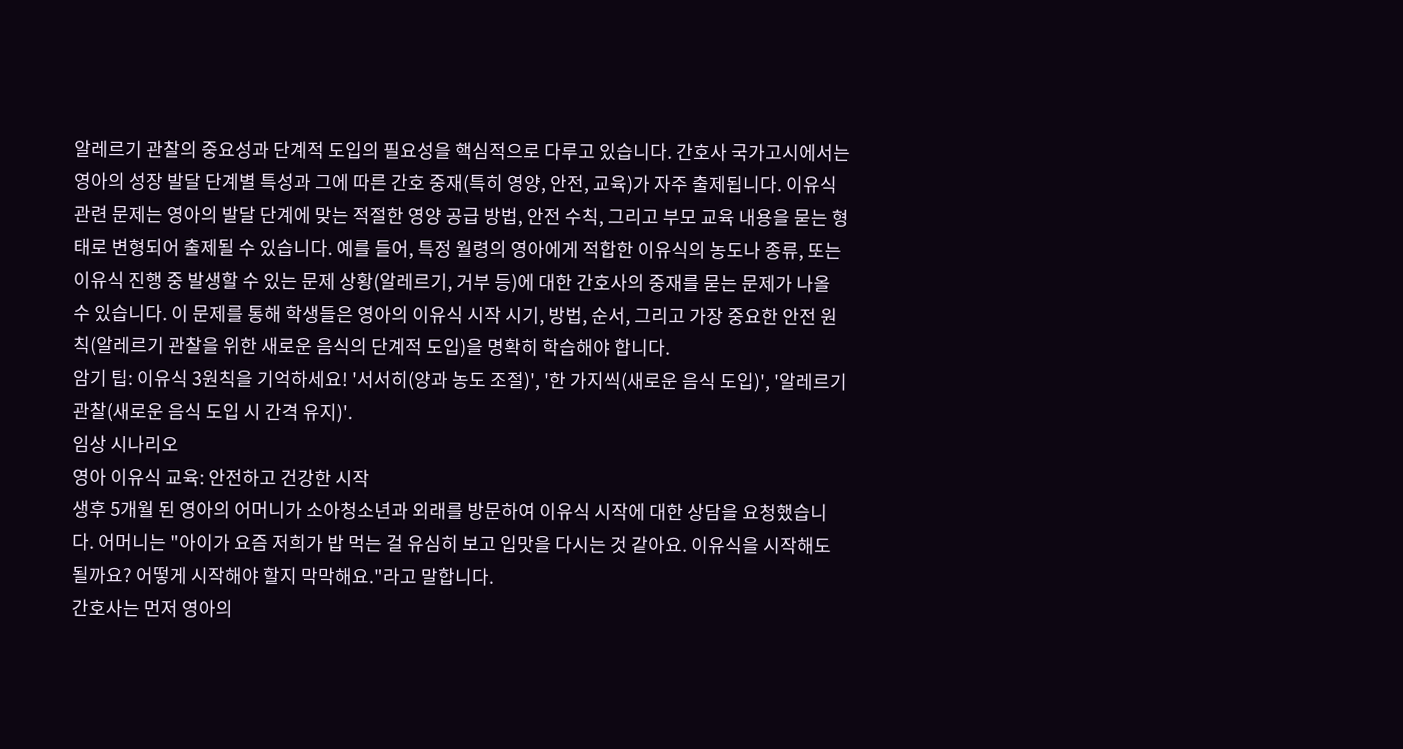알레르기 관찰의 중요성과 단계적 도입의 필요성을 핵심적으로 다루고 있습니다. 간호사 국가고시에서는 영아의 성장 발달 단계별 특성과 그에 따른 간호 중재(특히 영양, 안전, 교육)가 자주 출제됩니다. 이유식 관련 문제는 영아의 발달 단계에 맞는 적절한 영양 공급 방법, 안전 수칙, 그리고 부모 교육 내용을 묻는 형태로 변형되어 출제될 수 있습니다. 예를 들어, 특정 월령의 영아에게 적합한 이유식의 농도나 종류, 또는 이유식 진행 중 발생할 수 있는 문제 상황(알레르기, 거부 등)에 대한 간호사의 중재를 묻는 문제가 나올 수 있습니다. 이 문제를 통해 학생들은 영아의 이유식 시작 시기, 방법, 순서, 그리고 가장 중요한 안전 원칙(알레르기 관찰을 위한 새로운 음식의 단계적 도입)을 명확히 학습해야 합니다.
암기 팁: 이유식 3원칙을 기억하세요! '서서히(양과 농도 조절)', '한 가지씩(새로운 음식 도입)', '알레르기 관찰(새로운 음식 도입 시 간격 유지)'.
임상 시나리오
영아 이유식 교육: 안전하고 건강한 시작
생후 5개월 된 영아의 어머니가 소아청소년과 외래를 방문하여 이유식 시작에 대한 상담을 요청했습니다. 어머니는 "아이가 요즘 저희가 밥 먹는 걸 유심히 보고 입맛을 다시는 것 같아요. 이유식을 시작해도 될까요? 어떻게 시작해야 할지 막막해요."라고 말합니다.
간호사는 먼저 영아의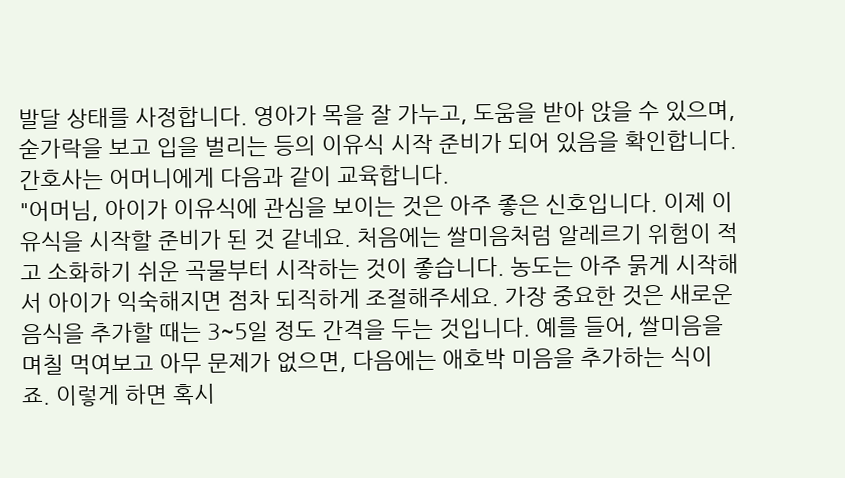발달 상태를 사정합니다. 영아가 목을 잘 가누고, 도움을 받아 앉을 수 있으며, 숟가락을 보고 입을 벌리는 등의 이유식 시작 준비가 되어 있음을 확인합니다. 간호사는 어머니에게 다음과 같이 교육합니다.
"어머님, 아이가 이유식에 관심을 보이는 것은 아주 좋은 신호입니다. 이제 이유식을 시작할 준비가 된 것 같네요. 처음에는 쌀미음처럼 알레르기 위험이 적고 소화하기 쉬운 곡물부터 시작하는 것이 좋습니다. 농도는 아주 묽게 시작해서 아이가 익숙해지면 점차 되직하게 조절해주세요. 가장 중요한 것은 새로운 음식을 추가할 때는 3~5일 정도 간격을 두는 것입니다. 예를 들어, 쌀미음을 며칠 먹여보고 아무 문제가 없으면, 다음에는 애호박 미음을 추가하는 식이죠. 이렇게 하면 혹시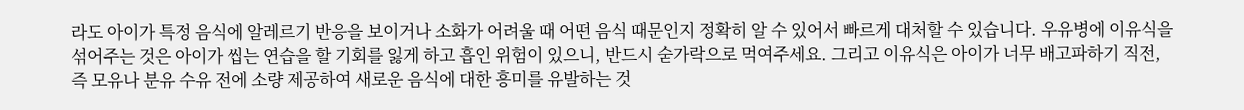라도 아이가 특정 음식에 알레르기 반응을 보이거나 소화가 어려울 때 어떤 음식 때문인지 정확히 알 수 있어서 빠르게 대처할 수 있습니다. 우유병에 이유식을 섞어주는 것은 아이가 씹는 연습을 할 기회를 잃게 하고 흡인 위험이 있으니, 반드시 숟가락으로 먹여주세요. 그리고 이유식은 아이가 너무 배고파하기 직전, 즉 모유나 분유 수유 전에 소량 제공하여 새로운 음식에 대한 흥미를 유발하는 것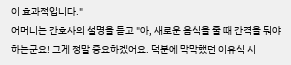이 효과적입니다."
어머니는 간호사의 설명을 듣고 "아, 새로운 음식을 줄 때 간격을 둬야 하는군요! 그게 정말 중요하겠어요. 덕분에 막막했던 이유식 시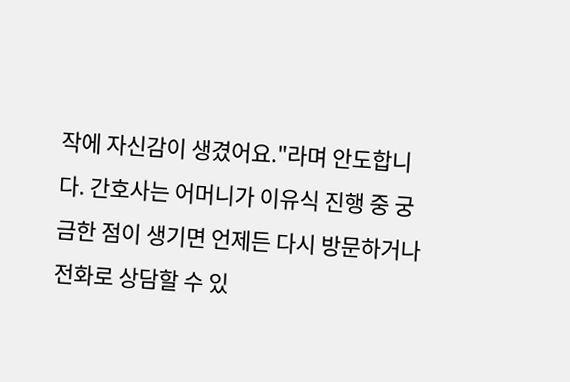작에 자신감이 생겼어요."라며 안도합니다. 간호사는 어머니가 이유식 진행 중 궁금한 점이 생기면 언제든 다시 방문하거나 전화로 상담할 수 있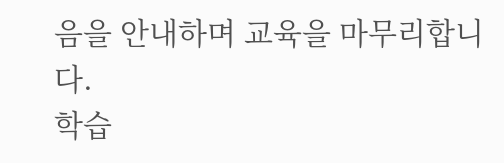음을 안내하며 교육을 마무리합니다.
학습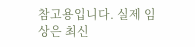참고용입니다. 실제 임상은 최신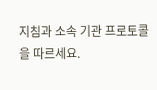지침과 소속 기관 프로토콜을 따르세요.